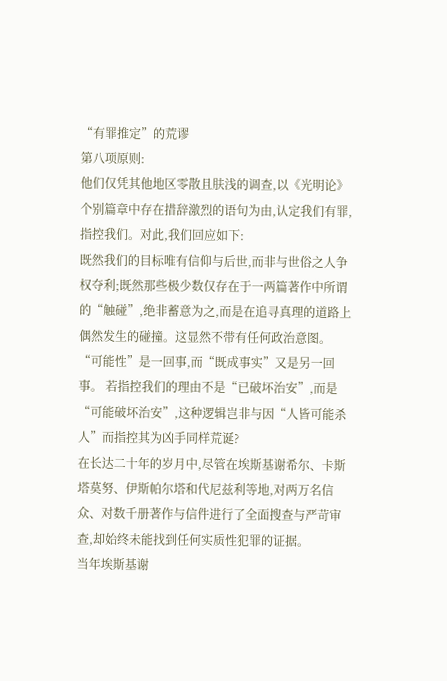“有罪推定”的荒谬
第八项原则:
他们仅凭其他地区零散且肤浅的调查,以《光明论》个别篇章中存在措辞激烈的语句为由,认定我们有罪,指控我们。对此,我们回应如下:
既然我们的目标唯有信仰与后世,而非与世俗之人争权夺利;既然那些极少数仅存在于一两篇著作中所谓的“触碰”,绝非蓄意为之,而是在追寻真理的道路上偶然发生的碰撞。这显然不带有任何政治意图。
“可能性”是一回事,而“既成事实”又是另一回事。 若指控我们的理由不是“已破坏治安”,而是“可能破坏治安”,这种逻辑岂非与因“人皆可能杀人”而指控其为凶手同样荒诞?
在长达二十年的岁月中,尽管在埃斯基谢希尔、卡斯塔莫努、伊斯帕尔塔和代尼兹利等地,对两万名信众、对数千册著作与信件进行了全面搜查与严苛审查,却始终未能找到任何实质性犯罪的证据。
当年埃斯基谢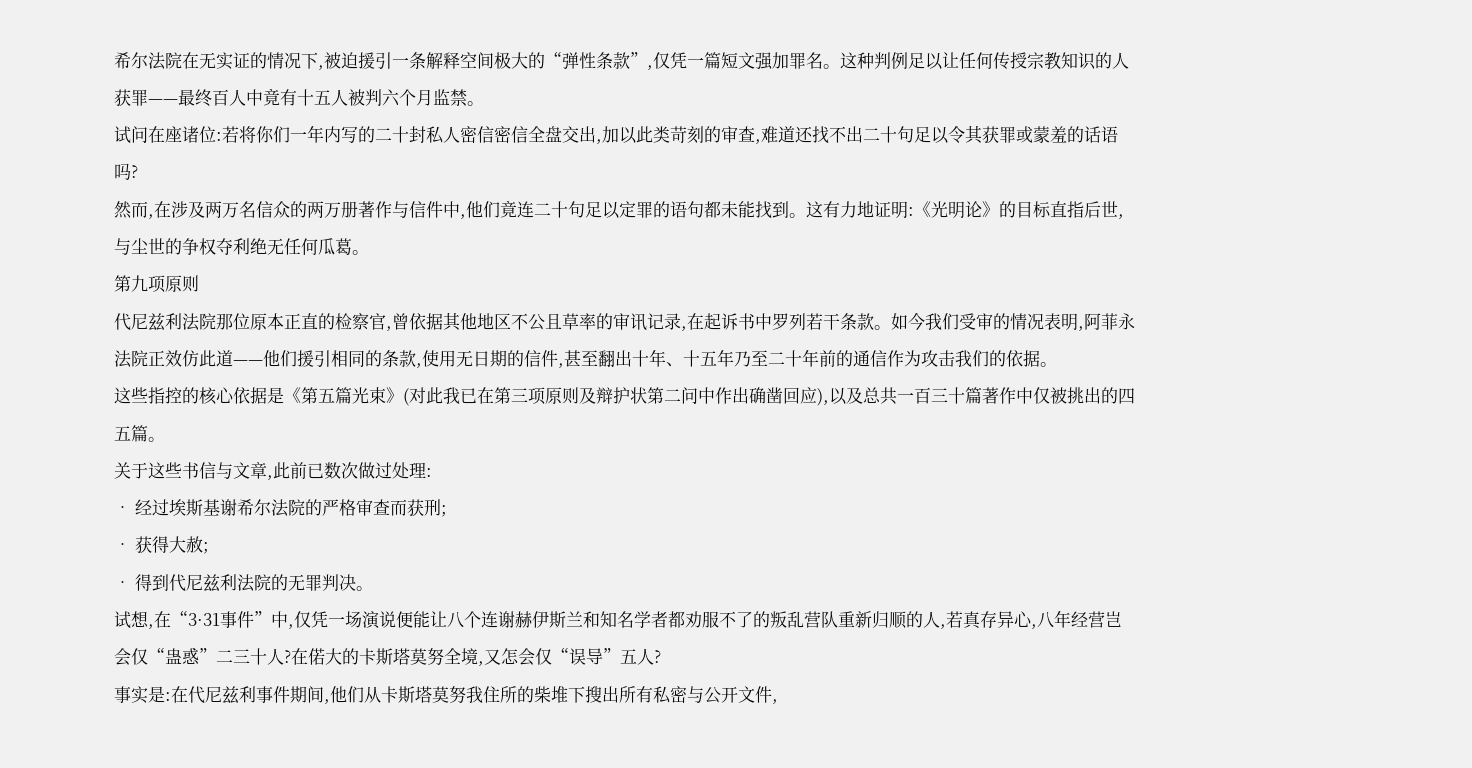希尔法院在无实证的情况下,被迫援引一条解释空间极大的“弹性条款”,仅凭一篇短文强加罪名。这种判例足以让任何传授宗教知识的人获罪——最终百人中竟有十五人被判六个月监禁。
试问在座诸位:若将你们一年内写的二十封私人密信密信全盘交出,加以此类苛刻的审查,难道还找不出二十句足以令其获罪或蒙羞的话语吗?
然而,在涉及两万名信众的两万册著作与信件中,他们竟连二十句足以定罪的语句都未能找到。这有力地证明:《光明论》的目标直指后世,与尘世的争权夺利绝无任何瓜葛。
第九项原则
代尼兹利法院那位原本正直的检察官,曾依据其他地区不公且草率的审讯记录,在起诉书中罗列若干条款。如今我们受审的情况表明,阿菲永法院正效仿此道——他们援引相同的条款,使用无日期的信件,甚至翻出十年、十五年乃至二十年前的通信作为攻击我们的依据。
这些指控的核心依据是《第五篇光束》(对此我已在第三项原则及辩护状第二问中作出确凿回应),以及总共一百三十篇著作中仅被挑出的四五篇。
关于这些书信与文章,此前已数次做过处理:
• 经过埃斯基谢希尔法院的严格审查而获刑;
• 获得大赦;
• 得到代尼兹利法院的无罪判决。
试想,在“3·31事件”中,仅凭一场演说便能让八个连谢赫伊斯兰和知名学者都劝服不了的叛乱营队重新归顺的人,若真存异心,八年经营岂会仅“蛊惑”二三十人?在偌大的卡斯塔莫努全境,又怎会仅“误导”五人?
事实是:在代尼兹利事件期间,他们从卡斯塔莫努我住所的柴堆下搜出所有私密与公开文件,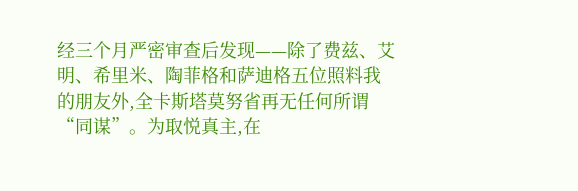经三个月严密审查后发现——除了费兹、艾明、希里米、陶菲格和萨迪格五位照料我的朋友外,全卡斯塔莫努省再无任何所谓“同谋”。为取悦真主,在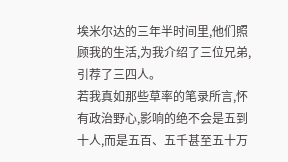埃米尔达的三年半时间里,他们照顾我的生活,为我介绍了三位兄弟,引荐了三四人。
若我真如那些草率的笔录所言,怀有政治野心,影响的绝不会是五到十人,而是五百、五千甚至五十万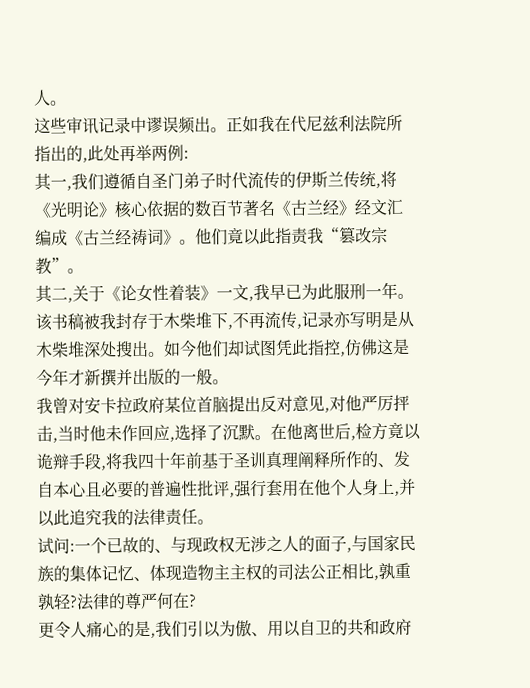人。
这些审讯记录中谬误频出。正如我在代尼兹利法院所指出的,此处再举两例:
其一,我们遵循自圣门弟子时代流传的伊斯兰传统,将《光明论》核心依据的数百节著名《古兰经》经文汇编成《古兰经祷词》。他们竟以此指责我“篡改宗教”。
其二,关于《论女性着装》一文,我早已为此服刑一年。该书稿被我封存于木柴堆下,不再流传,记录亦写明是从木柴堆深处搜出。如今他们却试图凭此指控,仿佛这是今年才新撰并出版的一般。
我曾对安卡拉政府某位首脑提出反对意见,对他严厉抨击,当时他未作回应,选择了沉默。在他离世后,检方竟以诡辩手段,将我四十年前基于圣训真理阐释所作的、发自本心且必要的普遍性批评,强行套用在他个人身上,并以此追究我的法律责任。
试问:一个已故的、与现政权无涉之人的面子,与国家民族的集体记忆、体现造物主主权的司法公正相比,孰重孰轻?法律的尊严何在?
更令人痛心的是,我们引以为傲、用以自卫的共和政府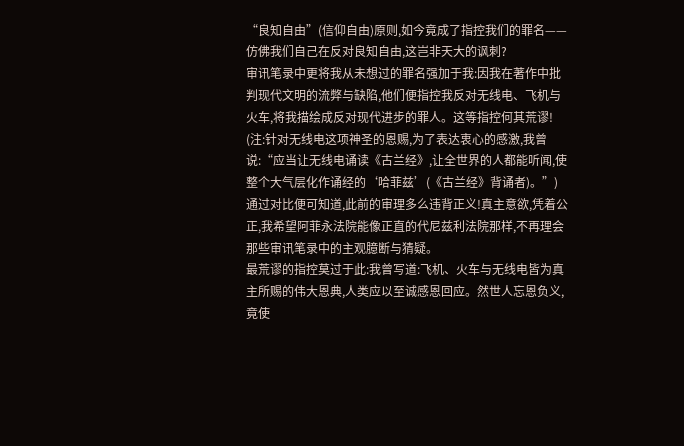“良知自由”(信仰自由)原则,如今竟成了指控我们的罪名——仿佛我们自己在反对良知自由,这岂非天大的讽刺?
审讯笔录中更将我从未想过的罪名强加于我:因我在著作中批判现代文明的流弊与缺陷,他们便指控我反对无线电、飞机与火车,将我描绘成反对现代进步的罪人。这等指控何其荒谬!
(注:针对无线电这项神圣的恩赐,为了表达衷心的感激,我曾说:“应当让无线电诵读《古兰经》,让全世界的人都能听闻,使整个大气层化作诵经的‘哈菲兹’(《古兰经》背诵者)。”)
通过对比便可知道,此前的审理多么违背正义!真主意欲,凭着公正,我希望阿菲永法院能像正直的代尼兹利法院那样,不再理会那些审讯笔录中的主观臆断与猜疑。
最荒谬的指控莫过于此:我曾写道:飞机、火车与无线电皆为真主所赐的伟大恩典,人类应以至诚感恩回应。然世人忘恩负义,竟使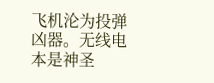飞机沦为投弹凶器。无线电本是神圣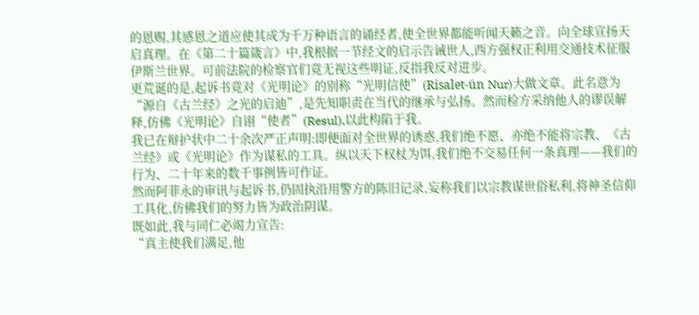的恩赐,其感恩之道应使其成为千万种语言的诵经者,使全世界都能听闻天籁之音。向全球宣扬天启真理。在《第二十篇箴言》中,我根据一节经文的启示告诫世人,西方强权正利用交通技术征服伊斯兰世界。可前法院的检察官们竟无视这些明证,反指我反对进步。
更荒诞的是,起诉书竟对《光明论》的别称“光明信使”(Risalet-ün Nur)大做文章。此名意为“源自《古兰经》之光的启迪”,是先知职责在当代的继承与弘扬。然而检方采纳他人的谬误解释,仿佛《光明论》自诩“使者”(Resul),以此构陷于我。
我已在辩护状中二十余次严正声明:即便面对全世界的诱惑,我们绝不愿、亦绝不能将宗教、《古兰经》或《光明论》作为谋私的工具。纵以天下权杖为饵,我们绝不交易任何一条真理——我们的行为、二十年来的数千事例皆可作证。
然而阿菲永的审讯与起诉书,仍固执沿用警方的陈旧记录,妄称我们以宗教谋世俗私利,将神圣信仰工具化,仿佛我们的努力皆为政治阴谋。
既如此,我与同仁必竭力宣告:
“真主使我们满足,他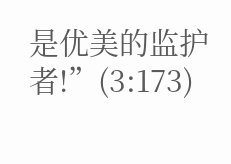是优美的监护者!”(3:173)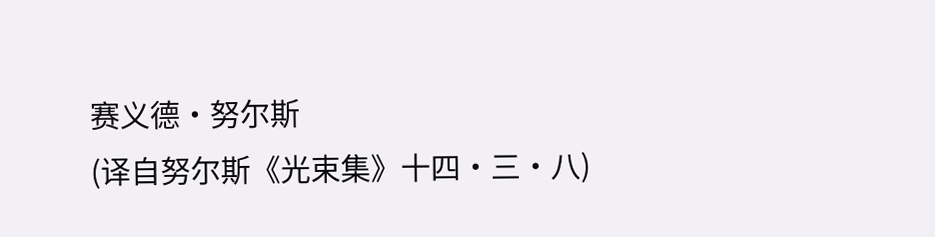赛义德·努尔斯
(译自努尔斯《光束集》十四·三·八)